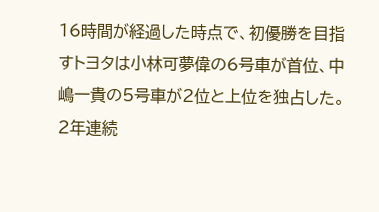16時間が経過した時点で、初優勝を目指すトヨタは小林可夢偉の6号車が首位、中嶋一貴の5号車が2位と上位を独占した。2年連続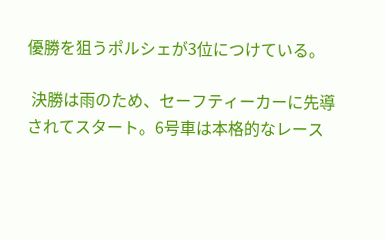優勝を狙うポルシェが3位につけている。

 決勝は雨のため、セーフティーカーに先導されてスタート。6号車は本格的なレース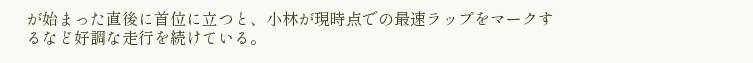が始まった直後に首位に立つと、小林が現時点での最速ラップをマークするなど好調な走行を続けている。